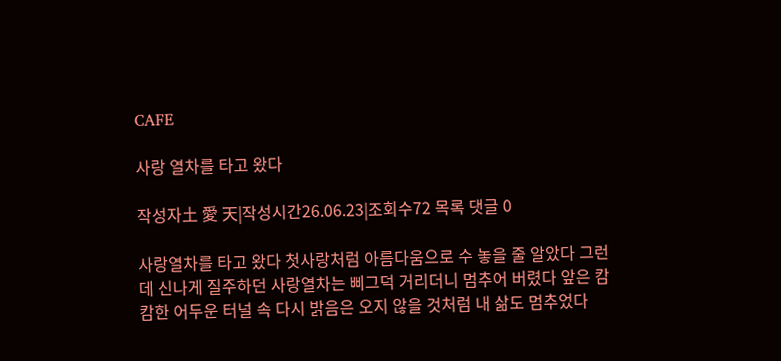CAFE

사랑 열차를 타고 왔다

작성자土 愛 天|작성시간26.06.23|조회수72 목록 댓글 0

사랑열차를 타고 왔다 첫사랑처럼 아름다움으로 수 놓을 줄 알았다 그런데 신나게 질주하던 사랑열차는 삐그덕 거리더니 멈추어 버렸다 앞은 캄캄한 어두운 터널 속 다시 밝음은 오지 않을 것처럼 내 삶도 멈추었다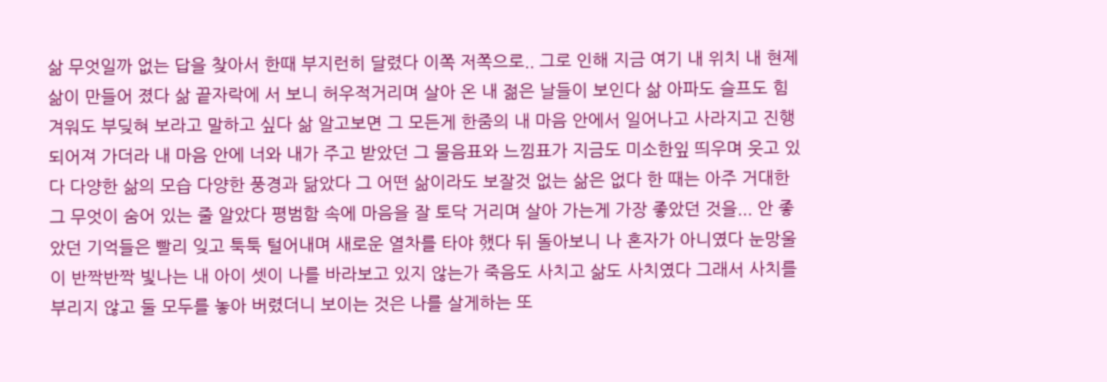삶 무엇일까 없는 답을 찾아서 한때 부지런히 달렸다 이쪽 저쪽으로.. 그로 인해 지금 여기 내 위치 내 현제 삶이 만들어 졌다 삶 끝자락에 서 보니 허우적거리며 살아 온 내 젊은 날들이 보인다 삶 아파도 슬프도 힘겨워도 부딪혀 보라고 말하고 싶다 삶 알고보면 그 모든게 한줌의 내 마음 안에서 일어나고 사라지고 진행 되어져 가더라 내 마음 안에 너와 내가 주고 받았던 그 물음표와 느낌표가 지금도 미소한잎 띄우며 웃고 있다 다양한 삶의 모습 다양한 풍경과 닮았다 그 어떤 삶이라도 보잘것 없는 삶은 없다 한 때는 아주 거대한 그 무엇이 숨어 있는 줄 알았다 평범함 속에 마음을 잘 토닥 거리며 살아 가는게 가장 좋았던 것을... 안 좋았던 기억들은 빨리 잊고 툭툭 털어내며 새로운 열차를 타야 했다 뒤 돌아보니 나 혼자가 아니였다 눈망울이 반짝반짝 빛나는 내 아이 셋이 나를 바라보고 있지 않는가 죽음도 사치고 삶도 사치였다 그래서 사치를 부리지 않고 둘 모두를 놓아 버렸더니 보이는 것은 나를 살게하는 또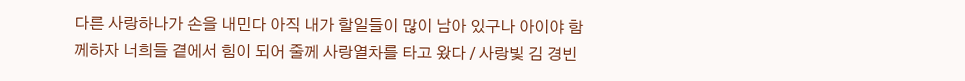다른 사랑하나가 손을 내민다 아직 내가 할일들이 많이 남아 있구나 아이야 함께하자 너희들 곁에서 힘이 되어 줄께 사랑열차를 타고 왔다 / 사랑빛 김 경빈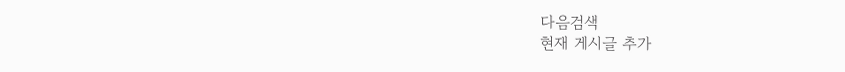다음검색
현재 게시글 추가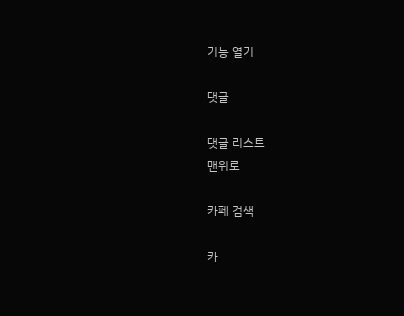기능 열기

댓글

댓글 리스트
맨위로

카페 검색

카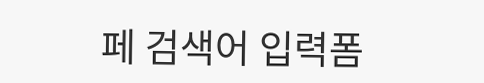페 검색어 입력폼